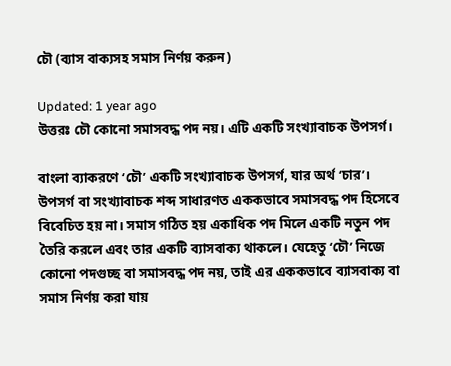চৌ (ব্যাস বাক্যসহ সমাস নির্ণয় করুন)

Updated: 1 year ago
উত্তরঃ চৌ কোনো সমাসবদ্ধ পদ নয়। এটি একটি সংখ্যাবাচক উপসর্গ।

বাংলা ব্যাকরণে ‘চৌ’ একটি সংখ্যাবাচক উপসর্গ, যার অর্থ ‘চার’। উপসর্গ বা সংখ্যাবাচক শব্দ সাধারণত এককভাবে সমাসবদ্ধ পদ হিসেবে বিবেচিত হয় না। সমাস গঠিত হয় একাধিক পদ মিলে একটি নতুন পদ তৈরি করলে এবং তার একটি ব্যাসবাক্য থাকলে। যেহেতু ‘চৌ’ নিজে কোনো পদগুচ্ছ বা সমাসবদ্ধ পদ নয়, তাই এর এককভাবে ব্যাসবাক্য বা সমাস নির্ণয় করা যায়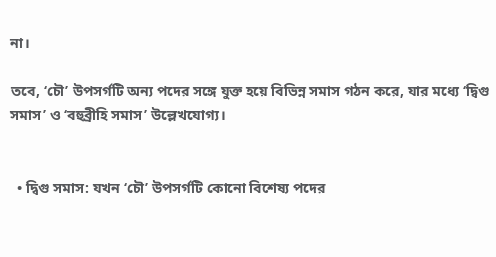না।

তবে, ‘চৌ’ উপসর্গটি অন্য পদের সঙ্গে যুক্ত হয়ে বিভিন্ন সমাস গঠন করে, যার মধ্যে ‘দ্বিগু সমাস’ ও ‘বহুব্রীহি সমাস’ উল্লেখযোগ্য।


  • দ্বিগু সমাস: যখন ‘চৌ’ উপসর্গটি কোনো বিশেষ্য পদের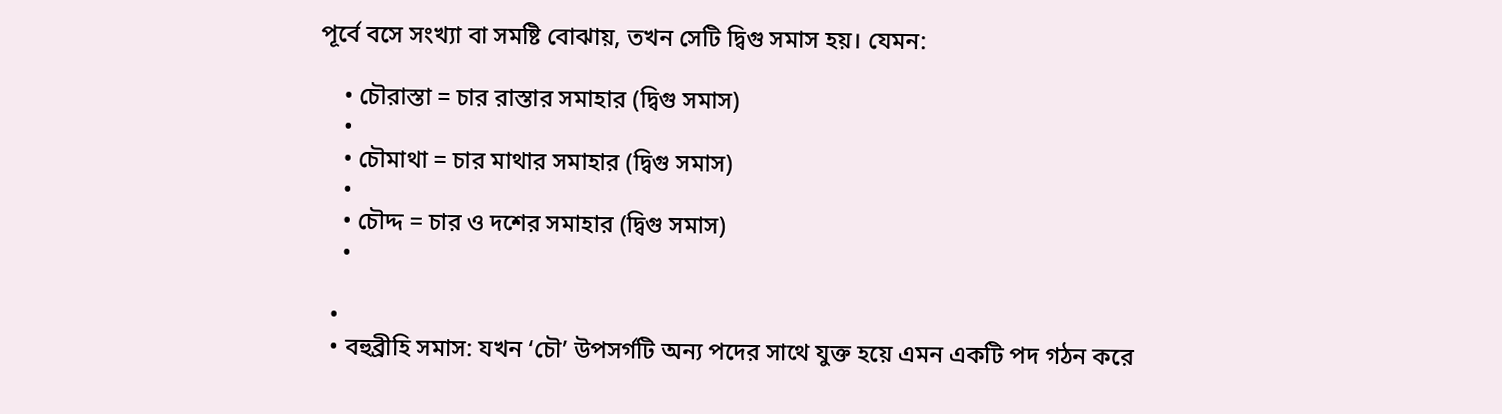পূর্বে বসে সংখ্যা বা সমষ্টি বোঝায়, তখন সেটি দ্বিগু সমাস হয়। যেমন:

    • চৌরাস্তা = চার রাস্তার সমাহার (দ্বিগু সমাস)
    •
    • চৌমাথা = চার মাথার সমাহার (দ্বিগু সমাস)
    •
    • চৌদ্দ = চার ও দশের সমাহার (দ্বিগু সমাস)
    •

  •
  • বহুব্রীহি সমাস: যখন ‘চৌ’ উপসর্গটি অন্য পদের সাথে যুক্ত হয়ে এমন একটি পদ গঠন করে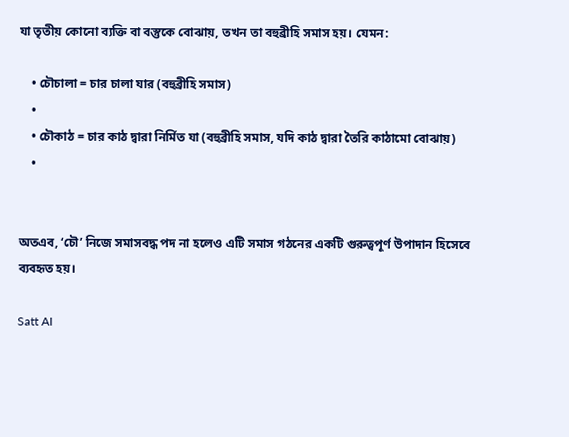যা তৃতীয় কোনো ব্যক্তি বা বস্তুকে বোঝায়, তখন তা বহুব্রীহি সমাস হয়। যেমন:

    • চৌচালা = চার চালা যার (বহুব্রীহি সমাস)
    •
    • চৌকাঠ = চার কাঠ দ্বারা নির্মিত যা (বহুব্রীহি সমাস, যদি কাঠ দ্বারা তৈরি কাঠামো বোঝায়)
    •


অতএব, ‘চৌ’ নিজে সমাসবদ্ধ পদ না হলেও এটি সমাস গঠনের একটি গুরুত্বপূর্ণ উপাদান হিসেবে ব্যবহৃত হয়।

Satt AI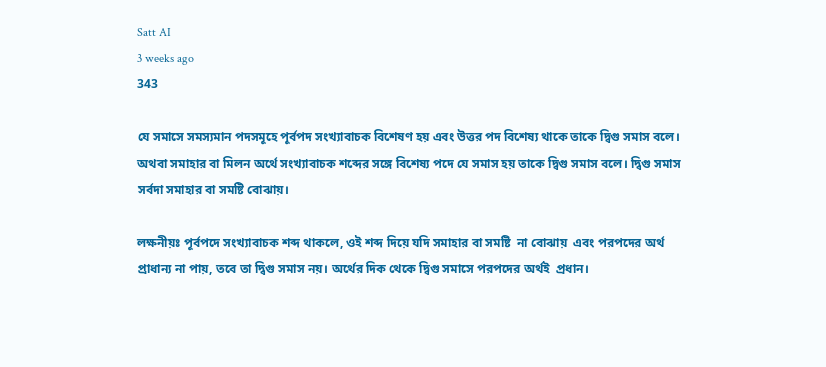Satt AI
3 weeks ago
343

যে সমাসে সমস্যমান পদসমূহে পূর্বপদ সংখ্যাবাচক বিশেষণ হয় এবং উত্তর পদ বিশেষ্য থাকে তাকে দ্বিগু সমাস বলে। অথবা সমাহার বা মিলন অর্থে সংখ্যাবাচক শব্দের সঙ্গে বিশেষ্য পদে যে সমাস হয় তাকে দ্বিগু সমাস বলে। দ্বিগু সমাস সর্বদা সমাহার বা সমষ্টি বোঝায়।

লক্ষনীয়ঃ পূর্বপদে সংখ্যাবাচক শব্দ থাকলে, ওই শব্দ দিয়ে যদি সমাহার বা সমষ্টি  না বোঝায়  এবং পরপদের অর্থ প্রাধান্য না পায়, তবে তা দ্বিগু সমাস নয়। অর্থের দিক থেকে দ্বিগু সমাসে পরপদের অর্থই  প্রধান।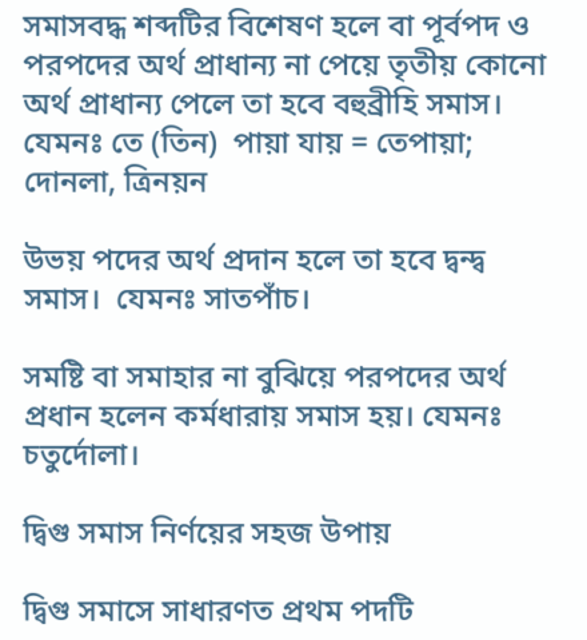সমাসবদ্ধ শব্দটির বিশেষণ হলে বা পূর্বপদ ও পরপদের অর্থ প্রাধান্য না পেয়ে তৃতীয় কোনো অর্থ প্রাধান্য পেলে তা হবে বহুব্রীহি সমাস।  যেমনঃ তে (তিন)  পায়া যায় = তেপায়া; দোনলা, ত্রিনয়ন

উভয় পদের অর্থ প্রদান হলে তা হবে দ্বন্দ্ব সমাস।  যেমনঃ সাতপাঁচ।

সমষ্টি বা সমাহার না বুঝিয়ে পরপদের অর্থ প্রধান হলেন কর্মধারায় সমাস হয়। যেমনঃ চতুর্দোলা।

দ্বিগু সমাস নির্ণয়ের সহজ উপায়

দ্বিগু সমাসে সাধারণত প্রথম পদটি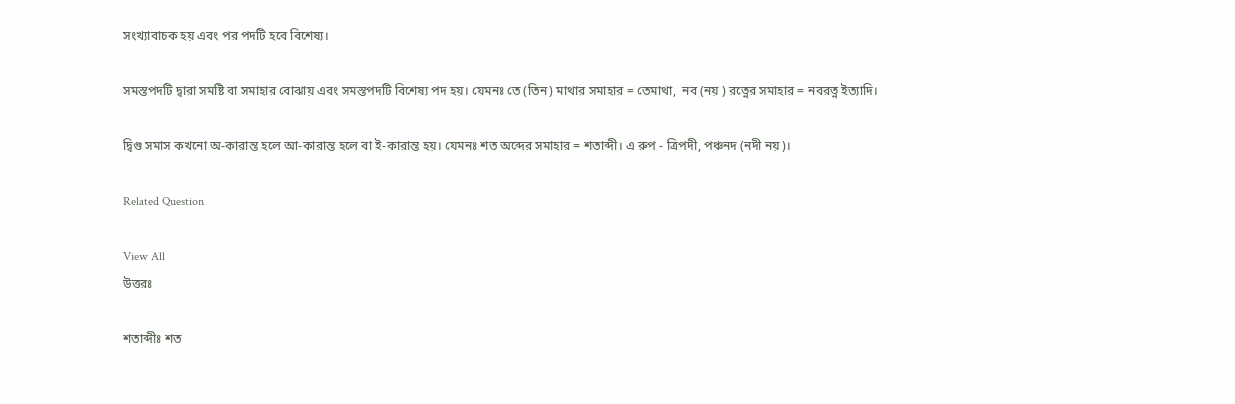সংখ্যাবাচক হয় এবং পর পদটি হবে বিশেষ্য।

সমস্তপদটি দ্বারা সমষ্টি বা সমাহার বোঝায় এবং সমস্তপদটি বিশেষ্য পদ হয়। যেমনঃ তে (তিন) মাথার সমাহার = তেমাথা,  নব (নয় ) রত্নের সমাহার = নবরত্ন ইত্যাদি।

দ্বিগু সমাস কখনো অ-কারান্ত হলে আ-কারান্ত হলে বা ই-কারান্ত হয়। যেমনঃ শত অব্দের সমাহার = শতাব্দী। এ রুপ - ত্রিপদী, পঞ্চনদ (নদী নয়)।

Related Question

View All
উত্তরঃ

শতাব্দীঃ শত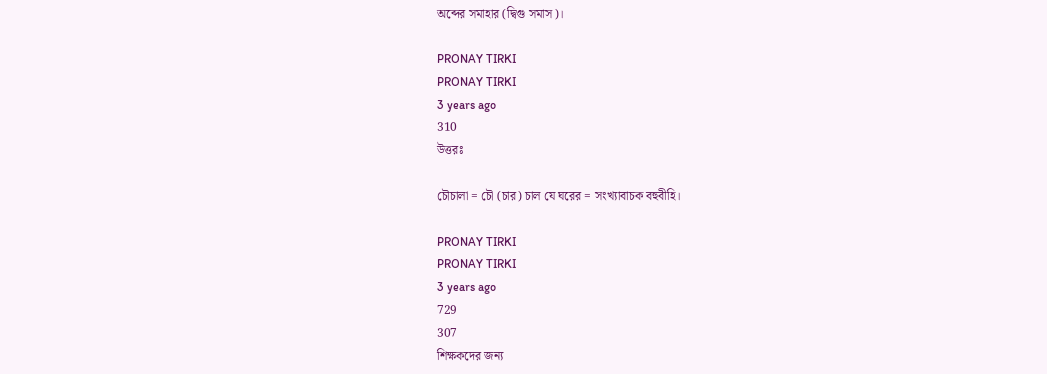অব্দের সমাহার (দ্বিগু সমাস)।

PRONAY TIRKI
PRONAY TIRKI
3 years ago
310
উত্তরঃ

চৌচালা = চৌ (চার) চাল যে ঘরের = সংখ্যাবাচক বহুবীহি।

PRONAY TIRKI
PRONAY TIRKI
3 years ago
729
307
শিক্ষকদের জন্য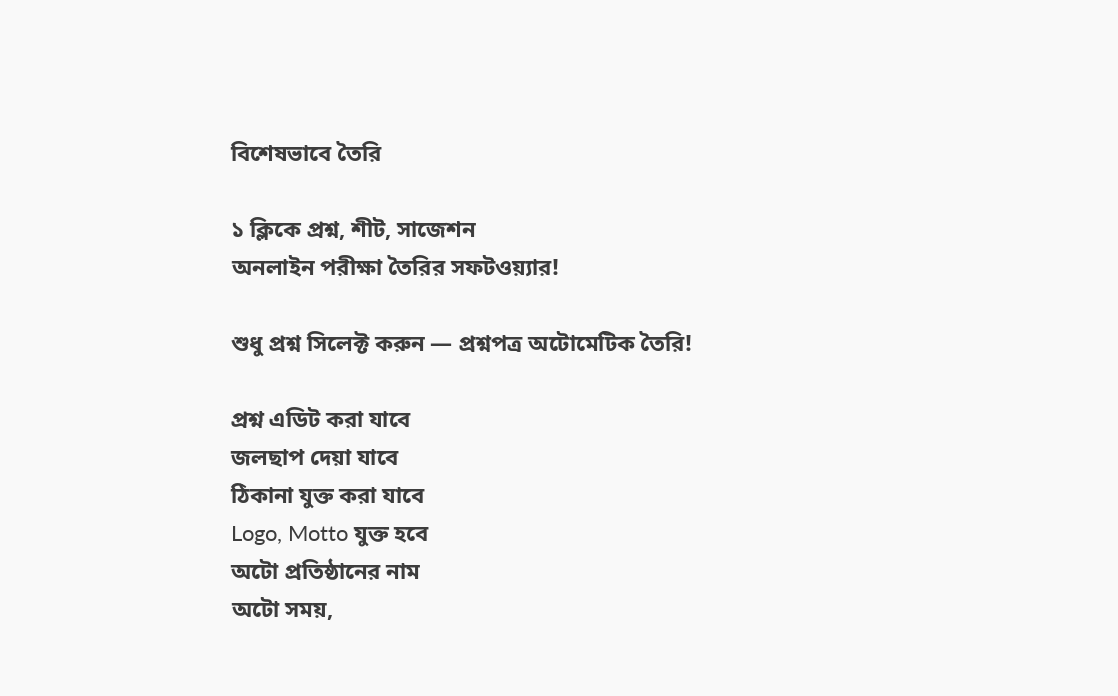বিশেষভাবে তৈরি

১ ক্লিকে প্রশ্ন, শীট, সাজেশন
অনলাইন পরীক্ষা তৈরির সফটওয়্যার!

শুধু প্রশ্ন সিলেক্ট করুন — প্রশ্নপত্র অটোমেটিক তৈরি!

প্রশ্ন এডিট করা যাবে
জলছাপ দেয়া যাবে
ঠিকানা যুক্ত করা যাবে
Logo, Motto যুক্ত হবে
অটো প্রতিষ্ঠানের নাম
অটো সময়,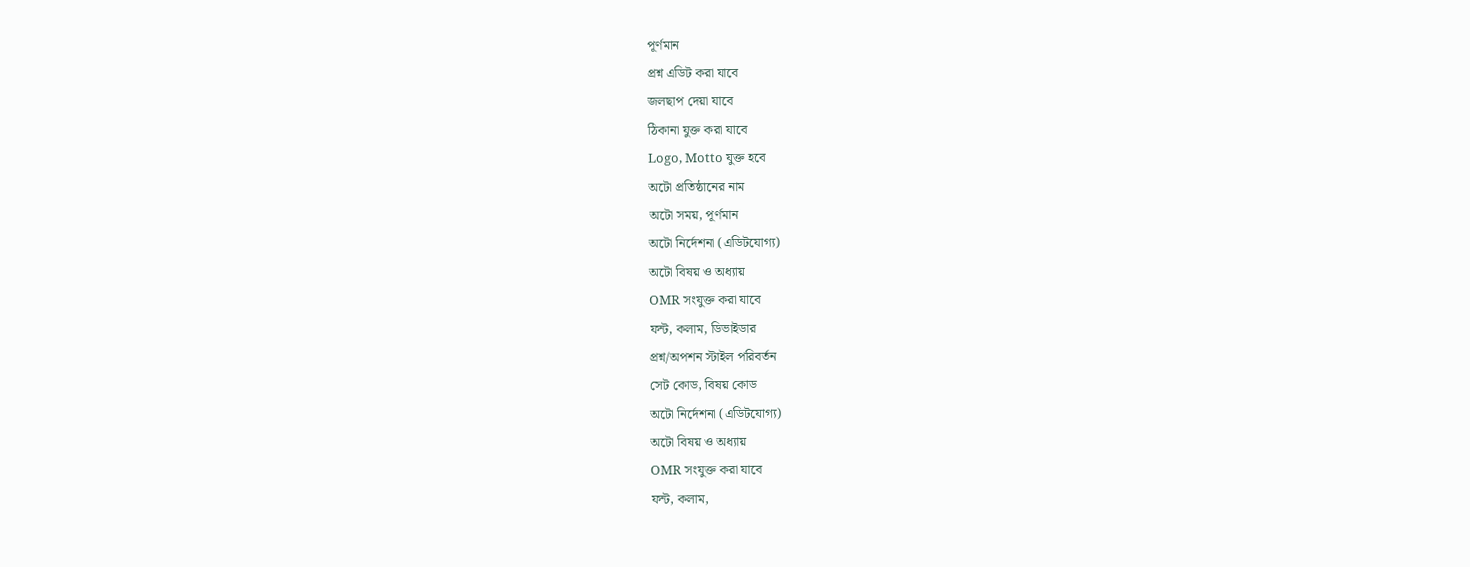পূর্ণমান
প্রশ্ন এডিট করা যাবে
জলছাপ দেয়া যাবে
ঠিকানা যুক্ত করা যাবে
Logo, Motto যুক্ত হবে
অটো প্রতিষ্ঠানের নাম
অটো সময়, পূর্ণমান
অটো নির্দেশনা (এডিটযোগ্য)
অটো বিষয় ও অধ্যায়
OMR সংযুক্ত করা যাবে
ফন্ট, কলাম, ডিভাইডার
প্রশ্ন/অপশন স্টাইল পরিবর্তন
সেট কোড, বিষয় কোড
অটো নির্দেশনা (এডিটযোগ্য)
অটো বিষয় ও অধ্যায়
OMR সংযুক্ত করা যাবে
ফন্ট, কলাম,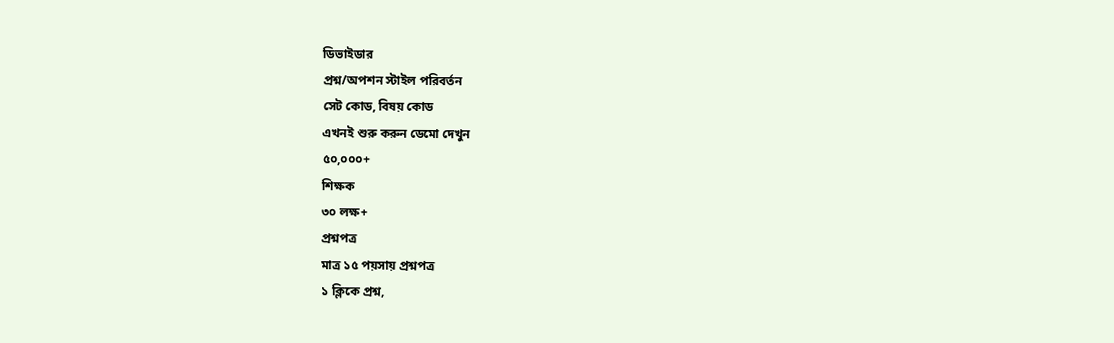ডিভাইডার
প্রশ্ন/অপশন স্টাইল পরিবর্তন
সেট কোড, বিষয় কোড
এখনই শুরু করুন ডেমো দেখুন
৫০,০০০+
শিক্ষক
৩০ লক্ষ+
প্রশ্নপত্র
মাত্র ১৫ পয়সায় প্রশ্নপত্র
১ ক্লিকে প্রশ্ন,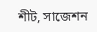শীট, সাজেশন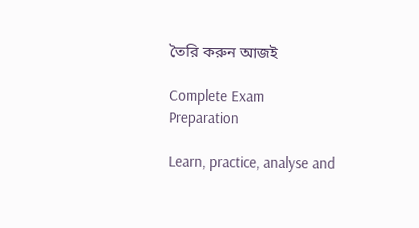তৈরি করুন আজই

Complete Exam
Preparation

Learn, practice, analyse and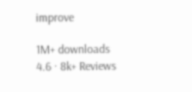improve

1M+ downloads
4.6 · 8k+ Reviews